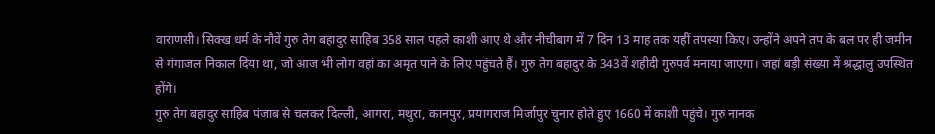वाराणसी। सिक्ख धर्म के नौवें गुरु तेग बहादुर साहिब 358 साल पहले काशी आए थे और नीचीबाग में 7 दिन 13 माह तक यहीं तपस्या किए। उन्होंने अपने तप के बल पर ही जमीन से गंगाजल निकाल दिया था, जो आज भी लोग वहां का अमृत पाने के लिए पहुंचते हैं। गुरु तेग बहादुर के 343वें शहीदी गुरुपर्व मनाया जाएगा। जहां बड़ी संख्या में श्रद्धालु उपस्थित होंगे।
गुरु तेग बहादुर साहिब पंजाब से चलकर दिल्ली, आगरा, मथुरा, कानपुर, प्रयागराज मिर्जापुर चुनार होते हुए 1660 में काशी पहुंचे। गुरु नानक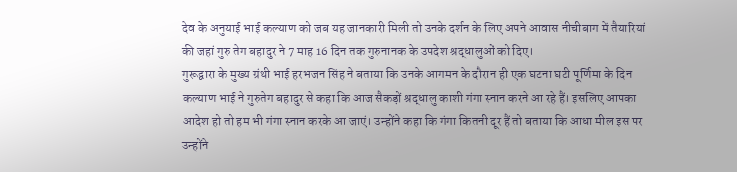देव के अनुयाई भाई कल्याण को जब यह जानकारी मिली तो उनके दर्शन के लिए अपने आवास नीचीबाग में तैयारियां की जहां गुरु तेग बहादुर ने 7 माह 16 दिन तक गुरुनानक के उपदेश श्रद्धालुओं को दिए।
गुरूद्वारा के मुख्य ग्रंथी भाई हरभजन सिंह ने बताया कि उनके आगमन के दौरान ही एक घटना घटी पूर्णिमा के दिन कल्याण भाई ने गुरुतेग बहादुर से कहा कि आज सैकड़ों श्रद्धालु काशी गंगा स्नान करने आ रहे हैं। इसलिए आपका आदेश हो तो हम भी गंगा स्नान करके आ जाएं। उन्होंने कहा कि गंगा कितनी दूर हैं तो बताया कि आधा मील इस पर उन्होंने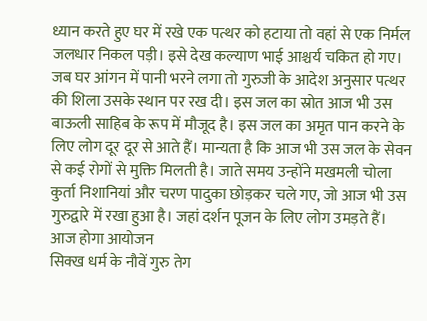ध्यान करते हुए घर में रखे एक पत्थर को हटाया तो वहां से एक निर्मल जलधार निकल पड़ी। इसे देख कल्याण भाई आश्चर्य चकित हो गए। जब घर आंगन में पानी भरने लगा तो गुरुजी के आदेश अनुसार पत्थर की शिला उसके स्थान पर रख दी। इस जल का स्रोत आज भी उस बाऊली साहिब के रूप में मौजूद है। इस जल का अमृत पान करने के लिए लोग दूर दूर से आते हैं। मान्यता है कि आज भी उस जल के सेवन से कई रोगों से मुक्ति मिलती है। जाते समय उन्होंने मखमली चोला कुर्ता निशानियां और चरण पादुका छोड़कर चले गए, जो आज भी उस गुरुद्वारे में रखा हुआ है। जहां दर्शन पूजन के लिए लोग उमड़ते हैं।
आज होगा आयोजन
सिक्ख धर्म के नौवें गुरु तेग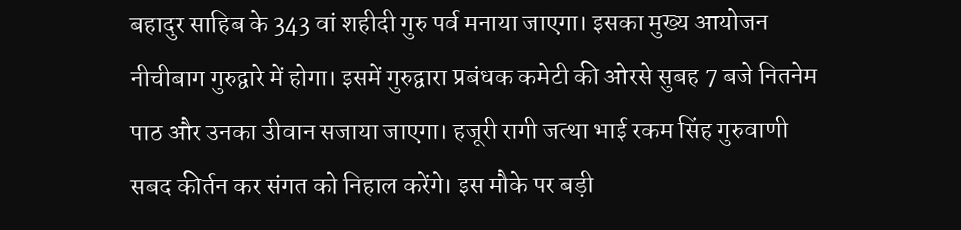बहादुर साहिब के 343 वां शहीदी गुरु पर्व मनाया जाएगा। इसका मुख्य आयोजन नीचीबाग गुरुद्वारे में होगा। इसमें गुरुद्वारा प्रबंधक कमेटी की ओरसे सुबह 7 बजे नितनेम पाठ और उनका उीवान सजाया जाएगा। हजूरी रागी जत्था भाई रकम सिंह गुरुवाणी सबद कीर्तन कर संगत को निहाल करेंगे। इस मौके पर बड़ी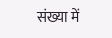संख्या में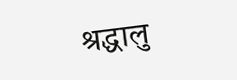श्रद्धालु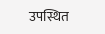उपस्थित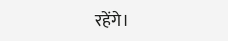रहेंगे।